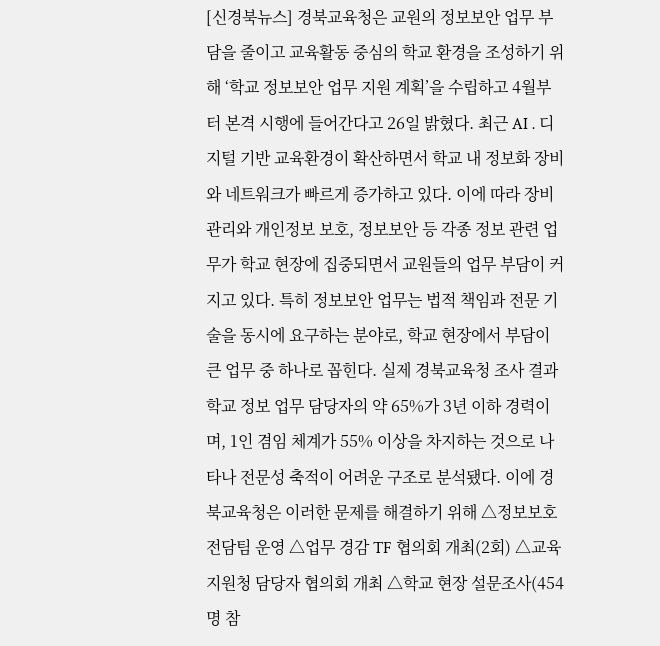[신경북뉴스] 경북교육청은 교원의 정보보안 업무 부담을 줄이고 교육활동 중심의 학교 환경을 조성하기 위해 ‘학교 정보보안 업무 지원 계획’을 수립하고 4월부터 본격 시행에 들어간다고 26일 밝혔다. 최근 AI․디지털 기반 교육환경이 확산하면서 학교 내 정보화 장비와 네트워크가 빠르게 증가하고 있다. 이에 따라 장비 관리와 개인정보 보호, 정보보안 등 각종 정보 관련 업무가 학교 현장에 집중되면서 교원들의 업무 부담이 커지고 있다. 특히 정보보안 업무는 법적 책임과 전문 기술을 동시에 요구하는 분야로, 학교 현장에서 부담이 큰 업무 중 하나로 꼽힌다. 실제 경북교육청 조사 결과 학교 정보 업무 담당자의 약 65%가 3년 이하 경력이며, 1인 겸임 체계가 55% 이상을 차지하는 것으로 나타나 전문성 축적이 어려운 구조로 분석됐다. 이에 경북교육청은 이러한 문제를 해결하기 위해 △정보보호 전담팀 운영 △업무 경감 TF 협의회 개최(2회) △교육지원청 담당자 협의회 개최 △학교 현장 설문조사(454명 참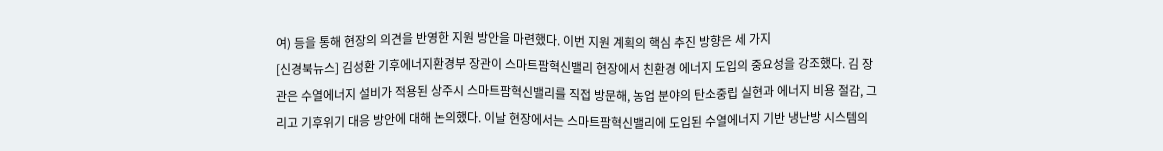여) 등을 통해 현장의 의견을 반영한 지원 방안을 마련했다. 이번 지원 계획의 핵심 추진 방향은 세 가지
[신경북뉴스] 김성환 기후에너지환경부 장관이 스마트팜혁신밸리 현장에서 친환경 에너지 도입의 중요성을 강조했다. 김 장관은 수열에너지 설비가 적용된 상주시 스마트팜혁신밸리를 직접 방문해, 농업 분야의 탄소중립 실현과 에너지 비용 절감, 그리고 기후위기 대응 방안에 대해 논의했다. 이날 현장에서는 스마트팜혁신밸리에 도입된 수열에너지 기반 냉난방 시스템의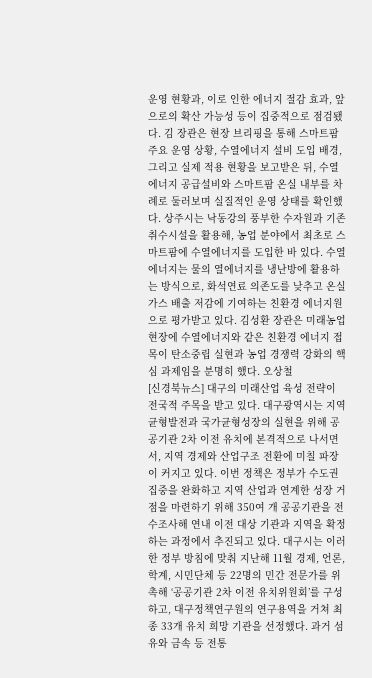운영 현황과, 이로 인한 에너지 절감 효과, 앞으로의 확산 가능성 등이 집중적으로 점검됐다. 김 장관은 현장 브리핑을 통해 스마트팜 주요 운영 상황, 수열에너지 설비 도입 배경, 그리고 실제 적용 현황을 보고받은 뒤, 수열에너지 공급설비와 스마트팜 온실 내부를 차례로 둘러보며 실질적인 운영 상태를 확인했다. 상주시는 낙동강의 풍부한 수자원과 기존 취수시설을 활용해, 농업 분야에서 최초로 스마트팜에 수열에너지를 도입한 바 있다. 수열에너지는 물의 열에너지를 냉난방에 활용하는 방식으로, 화석연료 의존도를 낮추고 온실가스 배출 저감에 기여하는 친환경 에너지원으로 평가받고 있다. 김성환 장관은 미래농업 현장에 수열에너지와 같은 친환경 에너지 접목이 탄소중립 실현과 농업 경쟁력 강화의 핵심 과제임을 분명히 했다. 오상철
[신경북뉴스] 대구의 미래산업 육성 전략이 전국적 주목을 받고 있다. 대구광역시는 지역 균형발전과 국가균형성장의 실현을 위해 공공기관 2차 이전 유치에 본격적으로 나서면서, 지역 경제와 산업구조 전환에 미칠 파장이 커지고 있다. 이번 정책은 정부가 수도권 집중을 완화하고 지역 산업과 연계한 성장 거점을 마련하기 위해 350여 개 공공기관을 전수조사해 연내 이전 대상 기관과 지역을 확정하는 과정에서 추진되고 있다. 대구시는 이러한 정부 방침에 맞춰 지난해 11월 경제, 언론, 학계, 시민단체 등 22명의 민간 전문가를 위촉해 ‘공공기관 2차 이전 유치위원회’를 구성하고, 대구정책연구원의 연구용역을 거쳐 최종 33개 유치 희망 기관을 선정했다. 과거 섬유와 금속 등 전통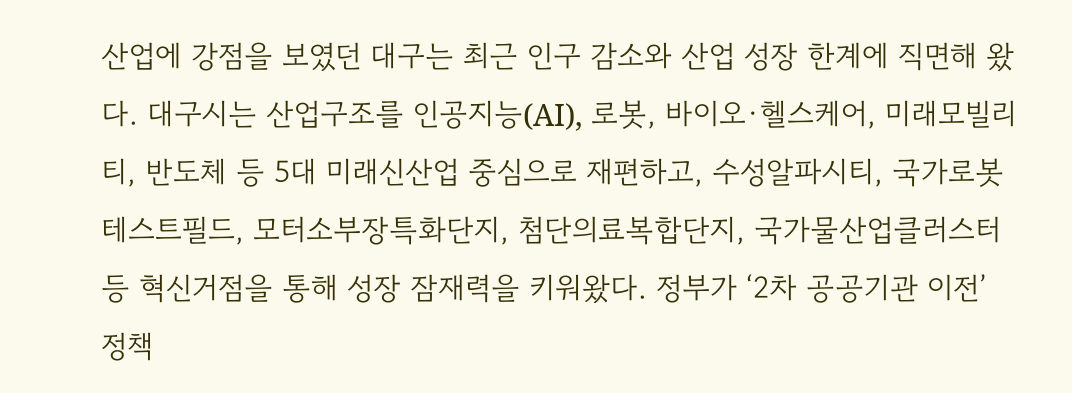산업에 강점을 보였던 대구는 최근 인구 감소와 산업 성장 한계에 직면해 왔다. 대구시는 산업구조를 인공지능(AI), 로봇, 바이오·헬스케어, 미래모빌리티, 반도체 등 5대 미래신산업 중심으로 재편하고, 수성알파시티, 국가로봇테스트필드, 모터소부장특화단지, 첨단의료복합단지, 국가물산업클러스터 등 혁신거점을 통해 성장 잠재력을 키워왔다. 정부가 ‘2차 공공기관 이전’ 정책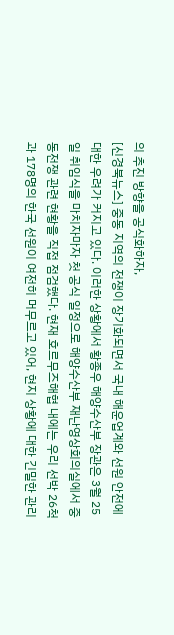의 추진 방향을 공식화하자,
[신경북뉴스] 중동 지역의 전쟁이 장기화되면서 국내 해운업계와 선원 안전에 대한 우려가 커지고 있다. 이러한 상황에서 황종우 해양수산부 장관은 3월 25일 취임식을 마치자마자 첫 공식 일정으로 해양수산부 재난영상회의실에서 중동전쟁 관련 현황을 직접 점검했다. 현재 호르무즈해협 내에는 우리 선박 26척과 178명의 한국 선원이 여전히 머무르고 있어, 현지 상황에 대한 긴밀한 관리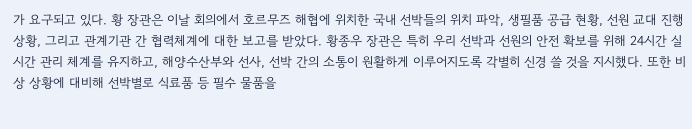가 요구되고 있다. 황 장관은 이날 회의에서 호르무즈 해협에 위치한 국내 선박들의 위치 파악, 생필품 공급 현황, 선원 교대 진행 상황, 그리고 관계기관 간 협력체계에 대한 보고를 받았다. 황종우 장관은 특히 우리 선박과 선원의 안전 확보를 위해 24시간 실시간 관리 체계를 유지하고, 해양수산부와 선사, 선박 간의 소통이 원활하게 이루어지도록 각별히 신경 쓸 것을 지시했다. 또한 비상 상황에 대비해 선박별로 식료품 등 필수 물품을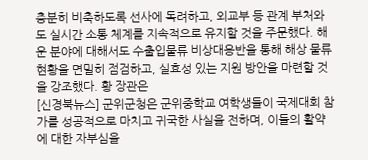충분히 비축하도록 선사에 독려하고, 외교부 등 관계 부처와도 실시간 소통 체계를 지속적으로 유지할 것을 주문했다. 해운 분야에 대해서도 수출입물류 비상대응반을 통해 해상 물류 현황을 면밀히 점검하고, 실효성 있는 지원 방안을 마련할 것을 강조했다. 황 장관은
[신경북뉴스] 군위군청은 군위중학교 여학생들이 국제대회 참가를 성공적으로 마치고 귀국한 사실을 전하며, 이들의 활약에 대한 자부심을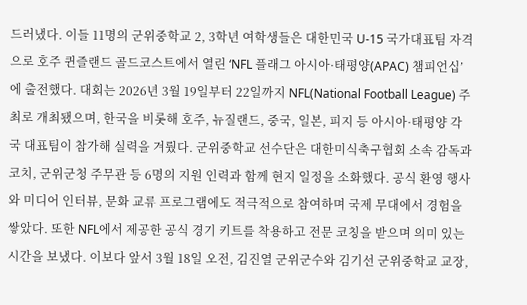드러냈다. 이들 11명의 군위중학교 2, 3학년 여학생들은 대한민국 U-15 국가대표팀 자격으로 호주 퀸즐랜드 골드코스트에서 열린 ‘NFL 플래그 아시아·태평양(APAC) 챔피언십’에 출전했다. 대회는 2026년 3월 19일부터 22일까지 NFL(National Football League) 주최로 개최됐으며, 한국을 비롯해 호주, 뉴질랜드, 중국, 일본, 피지 등 아시아·태평양 각국 대표팀이 참가해 실력을 겨뤘다. 군위중학교 선수단은 대한미식축구협회 소속 감독과 코치, 군위군청 주무관 등 6명의 지원 인력과 함께 현지 일정을 소화했다. 공식 환영 행사와 미디어 인터뷰, 문화 교류 프로그램에도 적극적으로 참여하며 국제 무대에서 경험을 쌓았다. 또한 NFL에서 제공한 공식 경기 키트를 착용하고 전문 코칭을 받으며 의미 있는 시간을 보냈다. 이보다 앞서 3월 18일 오전, 김진열 군위군수와 김기선 군위중학교 교장,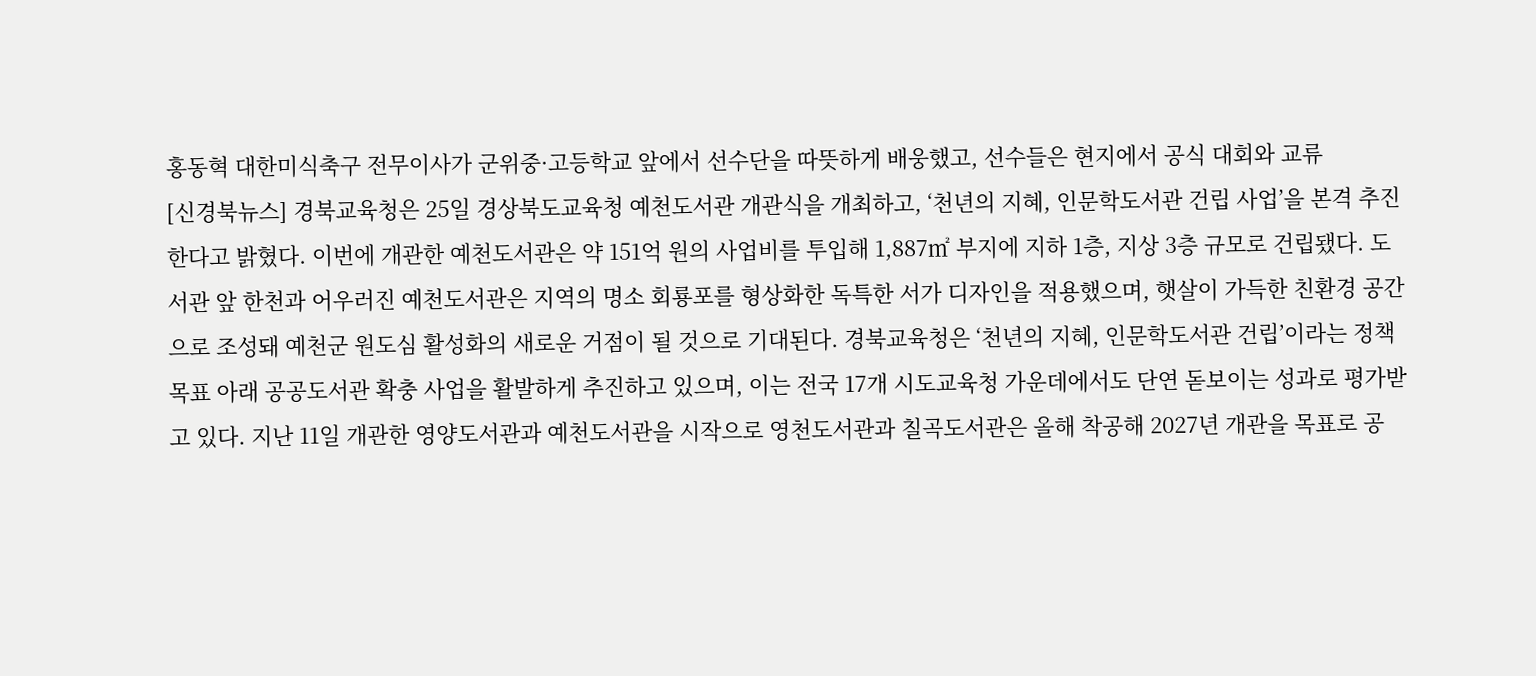홍동혁 대한미식축구 전무이사가 군위중·고등학교 앞에서 선수단을 따뜻하게 배웅했고, 선수들은 현지에서 공식 대회와 교류
[신경북뉴스] 경북교육청은 25일 경상북도교육청 예천도서관 개관식을 개최하고, ‘천년의 지혜, 인문학도서관 건립 사업’을 본격 추진한다고 밝혔다. 이번에 개관한 예천도서관은 약 151억 원의 사업비를 투입해 1,887㎡ 부지에 지하 1층, 지상 3층 규모로 건립됐다. 도서관 앞 한천과 어우러진 예천도서관은 지역의 명소 회룡포를 형상화한 독특한 서가 디자인을 적용했으며, 햇살이 가득한 친환경 공간으로 조성돼 예천군 원도심 활성화의 새로운 거점이 될 것으로 기대된다. 경북교육청은 ‘천년의 지혜, 인문학도서관 건립’이라는 정책 목표 아래 공공도서관 확충 사업을 활발하게 추진하고 있으며, 이는 전국 17개 시도교육청 가운데에서도 단연 돋보이는 성과로 평가받고 있다. 지난 11일 개관한 영양도서관과 예천도서관을 시작으로 영천도서관과 칠곡도서관은 올해 착공해 2027년 개관을 목표로 공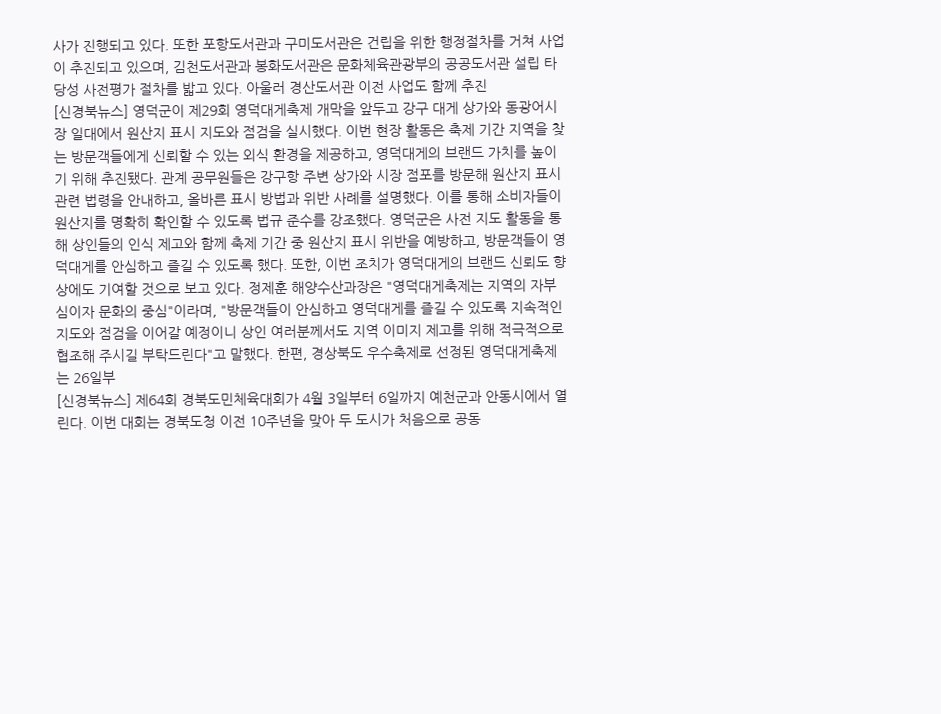사가 진행되고 있다. 또한 포항도서관과 구미도서관은 건립을 위한 행정절차를 거쳐 사업이 추진되고 있으며, 김천도서관과 봉화도서관은 문화체육관광부의 공공도서관 설립 타당성 사전평가 절차를 밟고 있다. 아울러 경산도서관 이전 사업도 함께 추진
[신경북뉴스] 영덕군이 제29회 영덕대게축제 개막을 앞두고 강구 대게 상가와 동광어시장 일대에서 원산지 표시 지도와 점검을 실시했다. 이번 현장 활동은 축제 기간 지역을 찾는 방문객들에게 신뢰할 수 있는 외식 환경을 제공하고, 영덕대게의 브랜드 가치를 높이기 위해 추진됐다. 관계 공무원들은 강구항 주변 상가와 시장 점포를 방문해 원산지 표시 관련 법령을 안내하고, 올바른 표시 방법과 위반 사례를 설명했다. 이를 통해 소비자들이 원산지를 명확히 확인할 수 있도록 법규 준수를 강조했다. 영덕군은 사전 지도 활동을 통해 상인들의 인식 제고와 함께 축제 기간 중 원산지 표시 위반을 예방하고, 방문객들이 영덕대게를 안심하고 즐길 수 있도록 했다. 또한, 이번 조치가 영덕대게의 브랜드 신뢰도 향상에도 기여할 것으로 보고 있다. 정제훈 해양수산과장은 "영덕대게축제는 지역의 자부심이자 문화의 중심"이라며, "방문객들이 안심하고 영덕대게를 즐길 수 있도록 지속적인 지도와 점검을 이어갈 예정이니 상인 여러분께서도 지역 이미지 제고를 위해 적극적으로 협조해 주시길 부탁드린다"고 말했다. 한편, 경상북도 우수축제로 선정된 영덕대게축제는 26일부
[신경북뉴스] 제64회 경북도민체육대회가 4월 3일부터 6일까지 예천군과 안동시에서 열린다. 이번 대회는 경북도청 이전 10주년을 맞아 두 도시가 처음으로 공동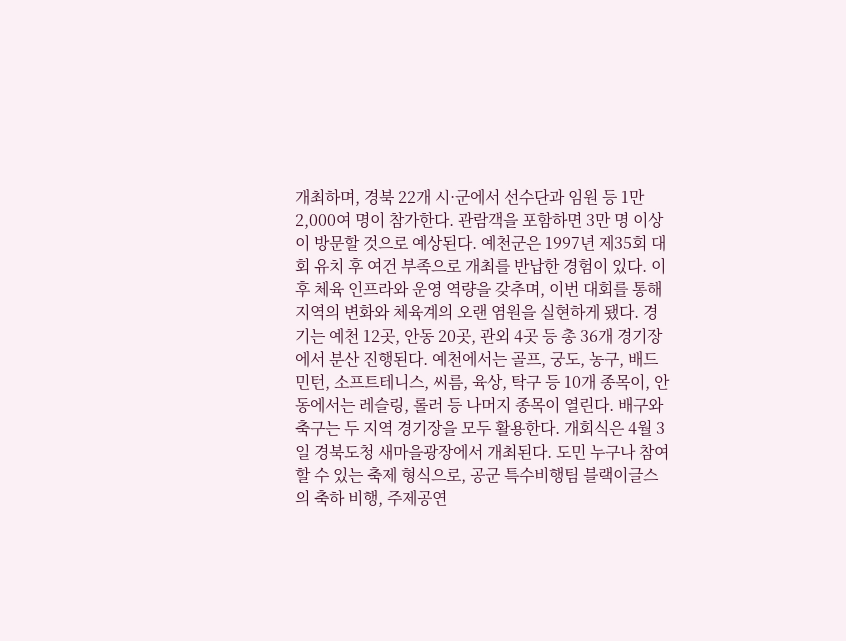개최하며, 경북 22개 시·군에서 선수단과 임원 등 1만 2,000여 명이 참가한다. 관람객을 포함하면 3만 명 이상이 방문할 것으로 예상된다. 예천군은 1997년 제35회 대회 유치 후 여건 부족으로 개최를 반납한 경험이 있다. 이후 체육 인프라와 운영 역량을 갖추며, 이번 대회를 통해 지역의 변화와 체육계의 오랜 염원을 실현하게 됐다. 경기는 예천 12곳, 안동 20곳, 관외 4곳 등 총 36개 경기장에서 분산 진행된다. 예천에서는 골프, 궁도, 농구, 배드민턴, 소프트테니스, 씨름, 육상, 탁구 등 10개 종목이, 안동에서는 레슬링, 롤러 등 나머지 종목이 열린다. 배구와 축구는 두 지역 경기장을 모두 활용한다. 개회식은 4월 3일 경북도청 새마을광장에서 개최된다. 도민 누구나 참여할 수 있는 축제 형식으로, 공군 특수비행팀 블랙이글스의 축하 비행, 주제공연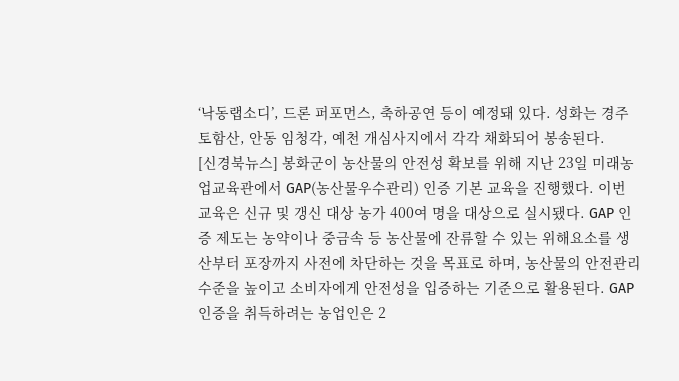‘낙동랩소디’, 드론 퍼포먼스, 축하공연 등이 예정돼 있다. 성화는 경주 토함산, 안동 임청각, 예천 개심사지에서 각각 채화되어 봉송된다.
[신경북뉴스] 봉화군이 농산물의 안전성 확보를 위해 지난 23일 미래농업교육관에서 GAP(농산물우수관리) 인증 기본 교육을 진행했다. 이번 교육은 신규 및 갱신 대상 농가 400여 명을 대상으로 실시됐다. GAP 인증 제도는 농약이나 중금속 등 농산물에 잔류할 수 있는 위해요소를 생산부터 포장까지 사전에 차단하는 것을 목표로 하며, 농산물의 안전관리 수준을 높이고 소비자에게 안전성을 입증하는 기준으로 활용된다. GAP 인증을 취득하려는 농업인은 2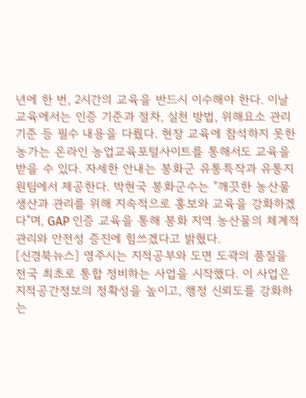년에 한 번, 2시간의 교육을 반드시 이수해야 한다. 이날 교육에서는 인증 기준과 절차, 실천 방법, 위해요소 관리 기준 등 필수 내용을 다뤘다. 현장 교육에 참석하지 못한 농가는 온라인 농업교육포털사이트를 통해서도 교육을 받을 수 있다. 자세한 안내는 봉화군 유통특작과 유통지원팀에서 제공한다. 박현국 봉화군수는 "깨끗한 농산물 생산과 관리를 위해 지속적으로 홍보와 교육을 강화하겠다"며, GAP 인증 교육을 통해 봉화 지역 농산물의 체계적 관리와 안전성 증진에 힘쓰겠다고 밝혔다.
[신경북뉴스] 영주시는 지적공부와 도면 도곽의 품질을 전국 최초로 통합 정비하는 사업을 시작했다. 이 사업은 지적공간정보의 정확성을 높이고, 행정 신뢰도를 강화하는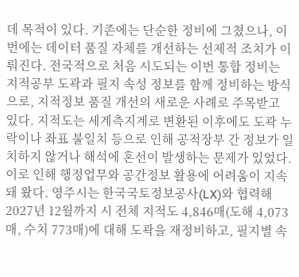데 목적이 있다. 기존에는 단순한 정비에 그쳤으나, 이번에는 데이터 품질 자체를 개선하는 선제적 조치가 이뤄진다. 전국적으로 처음 시도되는 이번 통합 정비는 지적공부 도곽과 필지 속성 정보를 함께 정비하는 방식으로, 지적정보 품질 개선의 새로운 사례로 주목받고 있다. 지적도는 세계측지계로 변환된 이후에도 도곽 누락이나 좌표 불일치 등으로 인해 공적장부 간 정보가 일치하지 않거나 해석에 혼선이 발생하는 문제가 있었다. 이로 인해 행정업무와 공간정보 활용에 어려움이 지속돼 왔다. 영주시는 한국국토정보공사(LX)와 협력해 2027년 12월까지 시 전체 지적도 4,846매(도해 4,073매, 수치 773매)에 대해 도곽을 재정비하고, 필지별 속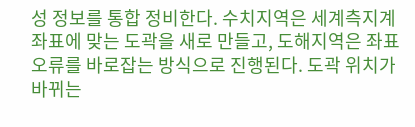성 정보를 통합 정비한다. 수치지역은 세계측지계 좌표에 맞는 도곽을 새로 만들고, 도해지역은 좌표 오류를 바로잡는 방식으로 진행된다. 도곽 위치가 바뀌는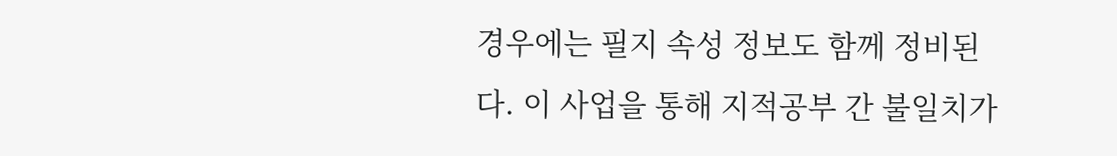경우에는 필지 속성 정보도 함께 정비된다. 이 사업을 통해 지적공부 간 불일치가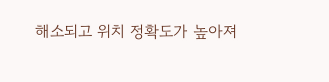해소되고 위치 정확도가 높아져